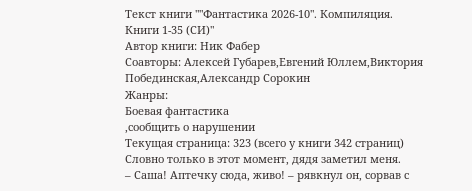Текст книги ""Фантастика 2026-10". Компиляция. Книги 1-35 (СИ)"
Автор книги: Ник Фабер
Соавторы: Алексей Губарев,Евгений Юллем,Виктория Побединская,Александр Сорокин
Жанры:
Боевая фантастика
,сообщить о нарушении
Текущая страница: 323 (всего у книги 342 страниц)
Словно только в этот момент, дядя заметил меня.
– Саша! Аптечку сюда, живо! – рявкнул он, сорвав с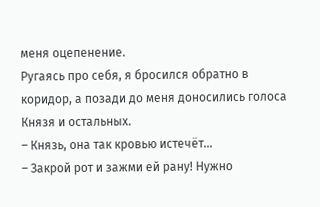меня оцепенение.
Ругаясь про себя, я бросился обратно в коридор, а позади до меня доносились голоса Князя и остальных.
– Князь, она так кровью истечёт…
– Закрой рот и зажми ей рану! Нужно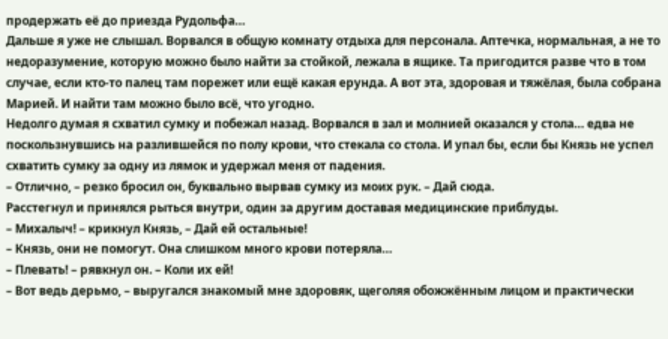продержать её до приезда Рудольфа…
Дальше я уже не слышал. Ворвался в общую комнату отдыха для персонала. Аптечка, нормальная, а не то недоразумение, которую можно было найти за стойкой, лежала в ящике. Та пригодится разве что в том случае, если кто-то палец там порежет или ещё какая ерунда. А вот эта, здоровая и тяжёлая, была собрана Марией. И найти там можно было всё, что угодно.
Недолго думая я схватил сумку и побежал назад. Ворвался в зал и молнией оказался у стола… едва не поскользнувшись на разлившейся по полу крови, что стекала со стола. И упал бы, если бы Князь не успел схватить сумку за одну из лямок и удержал меня от падения.
– Отлично, – резко бросил он, буквально вырвав сумку из моих рук. – Дай сюда.
Расстегнул и принялся рыться внутри, один за другим доставая медицинские приблуды.
– Михалыч! – крикнул Князь, – Дай ей остальные!
– Князь, они не помогут. Она слишком много крови потеряла…
– Плевать! – рявкнул он. – Коли их ей!
– Вот ведь дерьмо, – выругался знакомый мне здоровяк, щеголяя обожжённым лицом и практически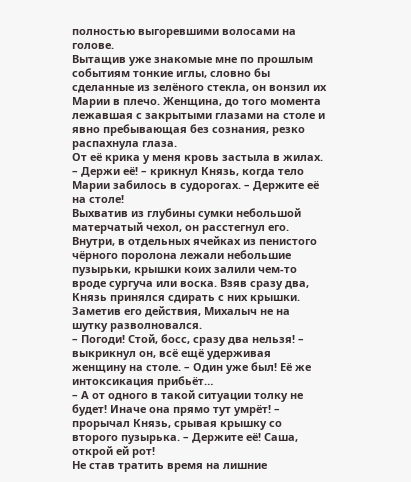полностью выгоревшими волосами на голове.
Вытащив уже знакомые мне по прошлым событиям тонкие иглы, словно бы сделанные из зелёного стекла, он вонзил их Марии в плечо. Женщина, до того момента лежавшая с закрытыми глазами на столе и явно пребывающая без сознания, резко распахнула глаза.
От её крика у меня кровь застыла в жилах.
– Держи её! – крикнул Князь, когда тело Марии забилось в судорогах. – Держите её на столе!
Выхватив из глубины сумки небольшой матерчатый чехол, он расстегнул его. Внутри, в отдельных ячейках из пенистого чёрного поролона лежали небольшие пузырьки, крышки коих залили чем-то вроде сургуча или воска. Взяв сразу два, Князь принялся сдирать с них крышки.
Заметив его действия, Михалыч не на шутку разволновался.
– Погоди! Стой, босс, сразу два нельзя! – выкрикнул он, всё ещё удерживая женщину на столе. – Один уже был! Её же интоксикация прибьёт…
– А от одного в такой ситуации толку не будет! Иначе она прямо тут умрёт! – прорычал Князь, срывая крышку со второго пузырька. – Держите её! Саша, открой ей рот!
Не став тратить время на лишние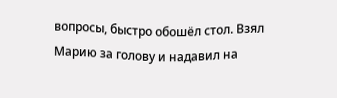вопросы, быстро обошёл стол. Взял Марию за голову и надавил на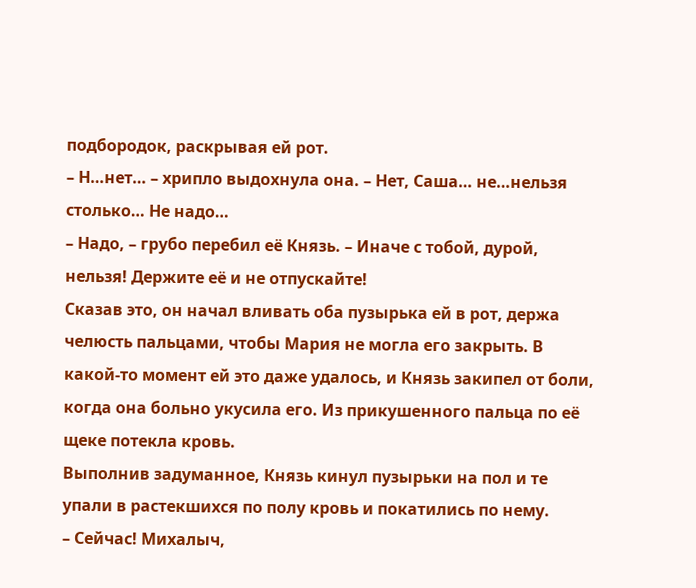подбородок, раскрывая ей рот.
– Н…нет… – хрипло выдохнула она. – Нет, Саша… не…нельзя столько… Не надо…
– Надо, – грубо перебил её Князь. – Иначе с тобой, дурой, нельзя! Держите её и не отпускайте!
Сказав это, он начал вливать оба пузырька ей в рот, держа челюсть пальцами, чтобы Мария не могла его закрыть. В какой-то момент ей это даже удалось, и Князь закипел от боли, когда она больно укусила его. Из прикушенного пальца по её щеке потекла кровь.
Выполнив задуманное, Князь кинул пузырьки на пол и те упали в растекшихся по полу кровь и покатились по нему.
– Сейчас! Михалыч,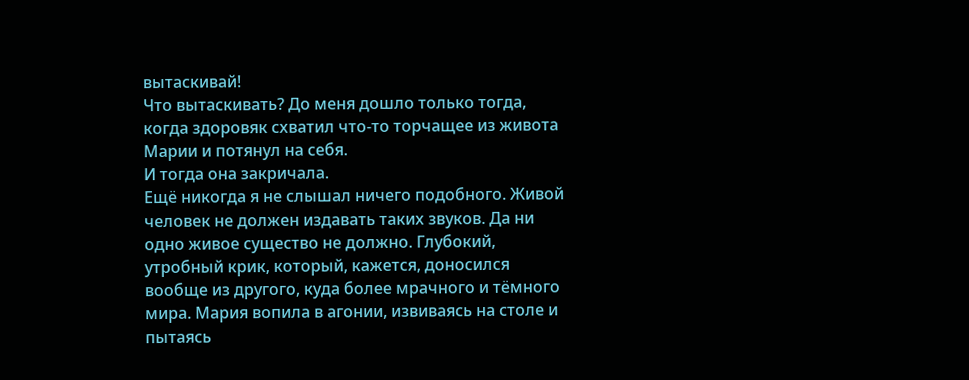вытаскивай!
Что вытаскивать? До меня дошло только тогда, когда здоровяк схватил что-то торчащее из живота Марии и потянул на себя.
И тогда она закричала.
Ещё никогда я не слышал ничего подобного. Живой человек не должен издавать таких звуков. Да ни одно живое существо не должно. Глубокий, утробный крик, который, кажется, доносился вообще из другого, куда более мрачного и тёмного мира. Мария вопила в агонии, извиваясь на столе и пытаясь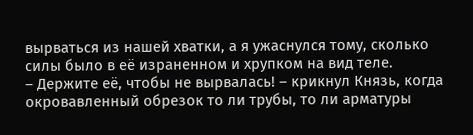вырваться из нашей хватки, а я ужаснулся тому, сколько силы было в её израненном и хрупком на вид теле.
– Держите её, чтобы не вырвалась! – крикнул Князь, когда окровавленный обрезок то ли трубы, то ли арматуры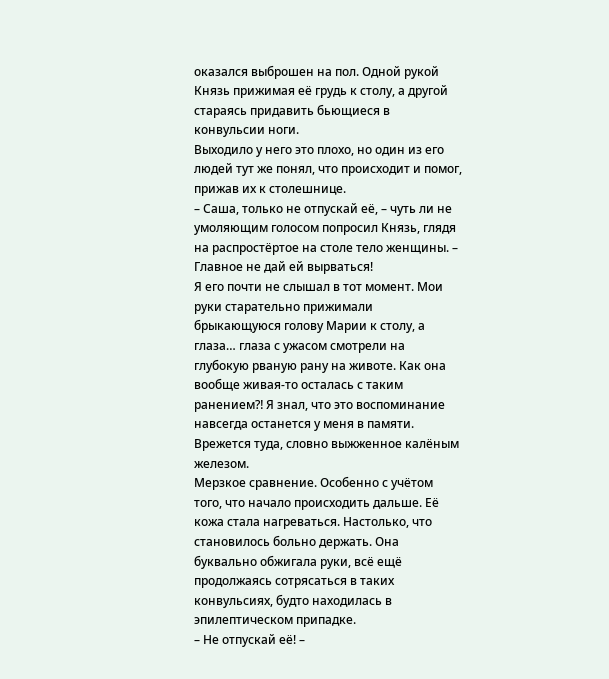оказался выброшен на пол. Одной рукой Князь прижимая её грудь к столу, а другой стараясь придавить бьющиеся в конвульсии ноги.
Выходило у него это плохо, но один из его людей тут же понял, что происходит и помог, прижав их к столешнице.
– Саша, только не отпускай её, – чуть ли не умоляющим голосом попросил Князь, глядя на распростёртое на столе тело женщины. – Главное не дай ей вырваться!
Я его почти не слышал в тот момент. Мои руки старательно прижимали брыкающуюся голову Марии к столу, а глаза… глаза с ужасом смотрели на глубокую рваную рану на животе. Как она вообще живая-то осталась с таким ранением⁈ Я знал, что это воспоминание навсегда останется у меня в памяти. Врежется туда, словно выжженное калёным железом.
Мерзкое сравнение. Особенно с учётом того, что начало происходить дальше. Её кожа стала нагреваться. Настолько, что становилось больно держать. Она буквально обжигала руки, всё ещё продолжаясь сотрясаться в таких конвульсиях, будто находилась в эпилептическом припадке.
– Не отпускай её! –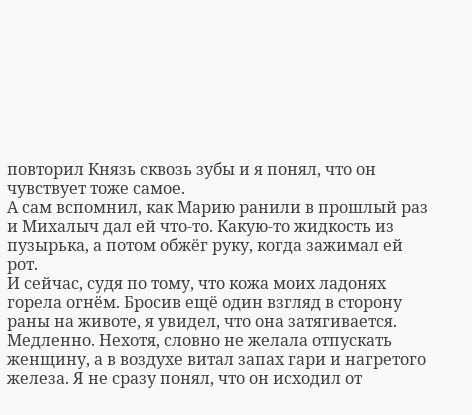повторил Князь сквозь зубы и я понял, что он чувствует тоже самое.
А сам вспомнил, как Марию ранили в прошлый раз и Михалыч дал ей что-то. Какую-то жидкость из пузырька, а потом обжёг руку, когда зажимал ей рот.
И сейчас, судя по тому, что кожа моих ладонях горела огнём. Бросив ещё один взгляд в сторону раны на животе, я увидел, что она затягивается. Медленно. Нехотя, словно не желала отпускать женщину, а в воздухе витал запах гари и нагретого железа. Я не сразу понял, что он исходил от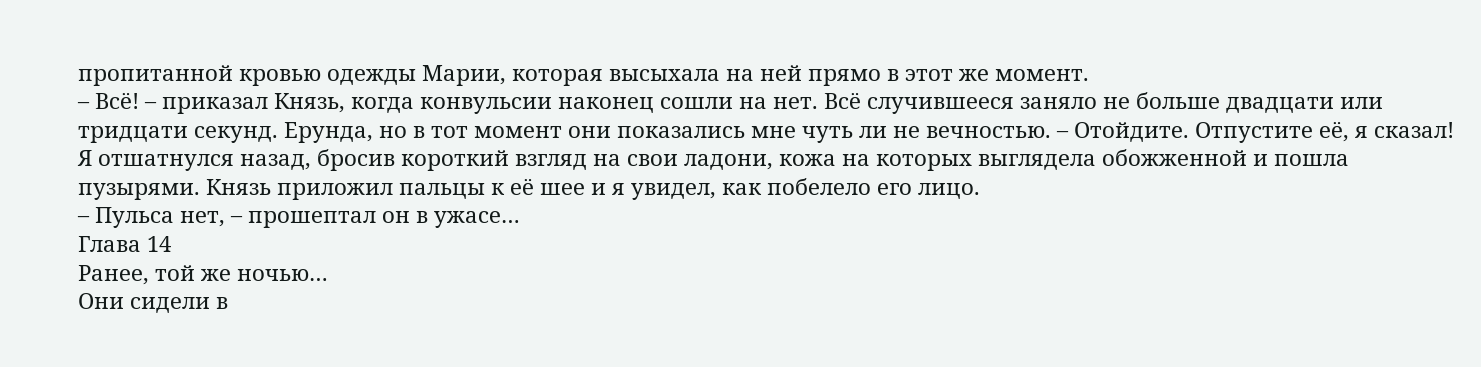пропитанной кровью одежды Марии, которая высыхала на ней прямо в этот же момент.
– Всё! – приказал Князь, когда конвульсии наконец сошли на нет. Всё случившееся заняло не больше двадцати или тридцати секунд. Ерунда, но в тот момент они показались мне чуть ли не вечностью. – Отойдите. Отпустите её, я сказал!
Я отшатнулся назад, бросив короткий взгляд на свои ладони, кожа на которых выглядела обожженной и пошла пузырями. Князь приложил пальцы к её шее и я увидел, как побелело его лицо.
– Пульса нет, – прошептал он в ужасе…
Глава 14
Ранее, той же ночью…
Они сидели в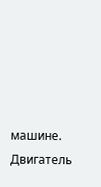машине. Двигатель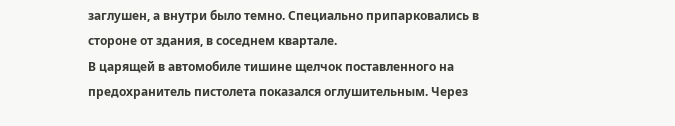заглушен, а внутри было темно. Специально припарковались в стороне от здания, в соседнем квартале.
В царящей в автомобиле тишине щелчок поставленного на предохранитель пистолета показался оглушительным. Через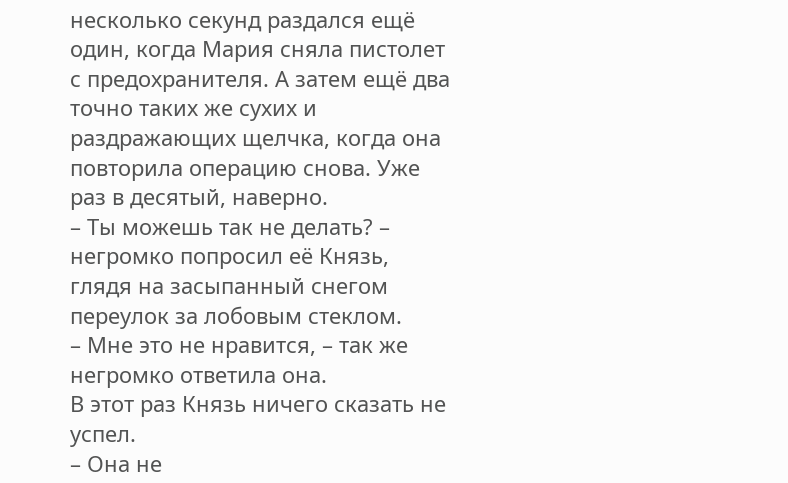несколько секунд раздался ещё один, когда Мария сняла пистолет с предохранителя. А затем ещё два точно таких же сухих и раздражающих щелчка, когда она повторила операцию снова. Уже раз в десятый, наверно.
– Ты можешь так не делать? – негромко попросил её Князь, глядя на засыпанный снегом переулок за лобовым стеклом.
– Мне это не нравится, – так же негромко ответила она.
В этот раз Князь ничего сказать не успел.
– Она не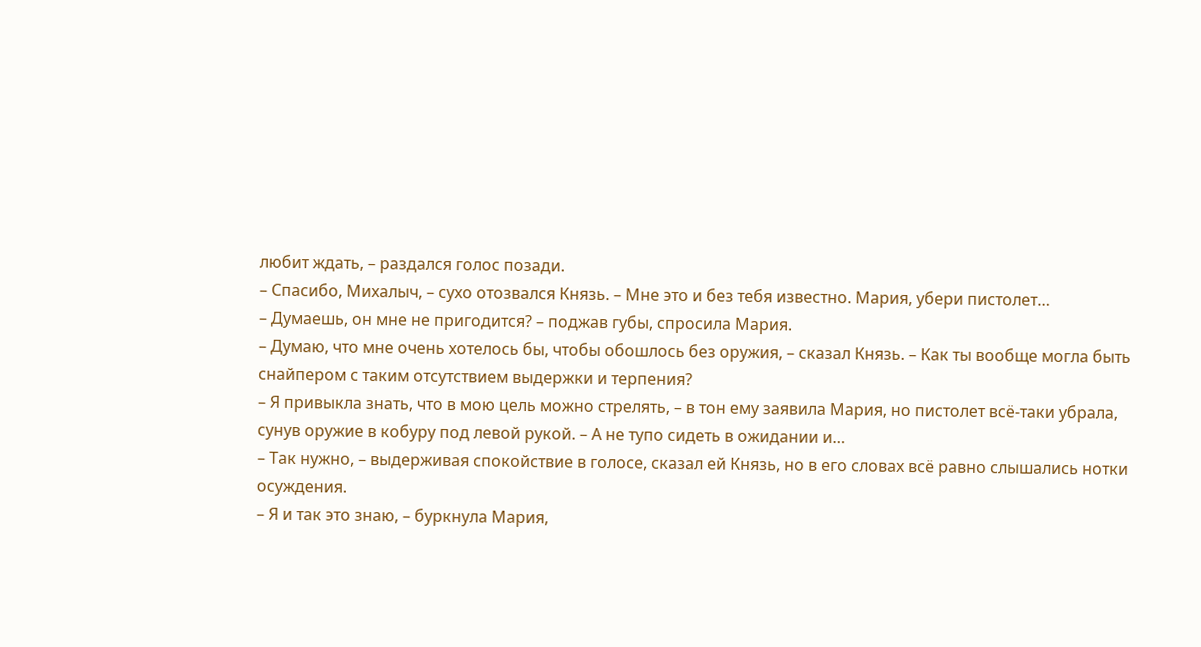любит ждать, – раздался голос позади.
– Спасибо, Михалыч, – сухо отозвался Князь. – Мне это и без тебя известно. Мария, убери пистолет…
– Думаешь, он мне не пригодится? – поджав губы, спросила Мария.
– Думаю, что мне очень хотелось бы, чтобы обошлось без оружия, – сказал Князь. – Как ты вообще могла быть снайпером с таким отсутствием выдержки и терпения?
– Я привыкла знать, что в мою цель можно стрелять, – в тон ему заявила Мария, но пистолет всё-таки убрала, сунув оружие в кобуру под левой рукой. – А не тупо сидеть в ожидании и…
– Так нужно, – выдерживая спокойствие в голосе, сказал ей Князь, но в его словах всё равно слышались нотки осуждения.
– Я и так это знаю, – буркнула Мария,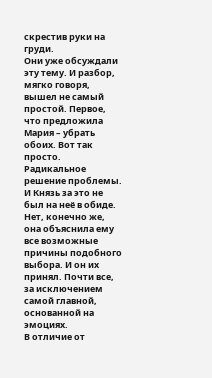скрестив руки на груди.
Они уже обсуждали эту тему. И разбор, мягко говоря, вышел не самый простой. Первое, что предложила Мария – убрать обоих. Вот так просто. Радикальное решение проблемы. И Князь за это не был на неё в обиде. Нет, конечно же, она объяснила ему все возможные причины подобного выбора. И он их принял. Почти все, за исключением самой главной, основанной на эмоциях.
В отличие от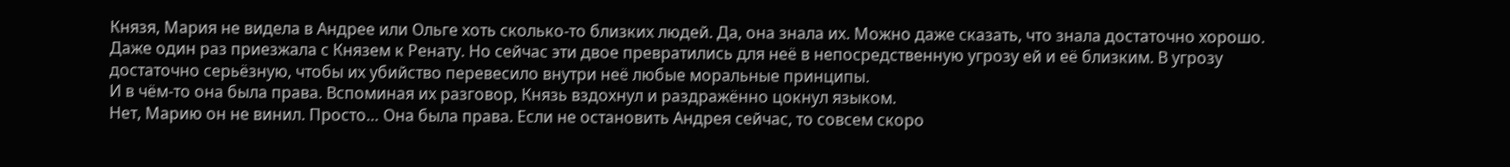Князя, Мария не видела в Андрее или Ольге хоть сколько-то близких людей. Да, она знала их. Можно даже сказать, что знала достаточно хорошо. Даже один раз приезжала с Князем к Ренату. Но сейчас эти двое превратились для неё в непосредственную угрозу ей и её близким. В угрозу достаточно серьёзную, чтобы их убийство перевесило внутри неё любые моральные принципы.
И в чём-то она была права. Вспоминая их разговор, Князь вздохнул и раздражённо цокнул языком.
Нет, Марию он не винил. Просто… Она была права. Если не остановить Андрея сейчас, то совсем скоро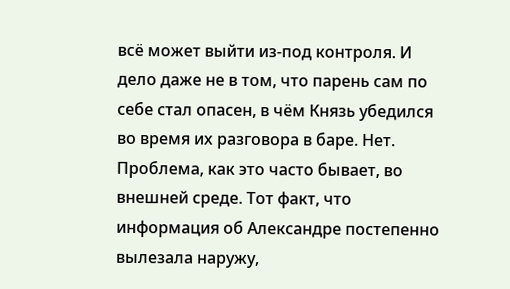всё может выйти из-под контроля. И дело даже не в том, что парень сам по себе стал опасен, в чём Князь убедился во время их разговора в баре. Нет. Проблема, как это часто бывает, во внешней среде. Тот факт, что информация об Александре постепенно вылезала наружу,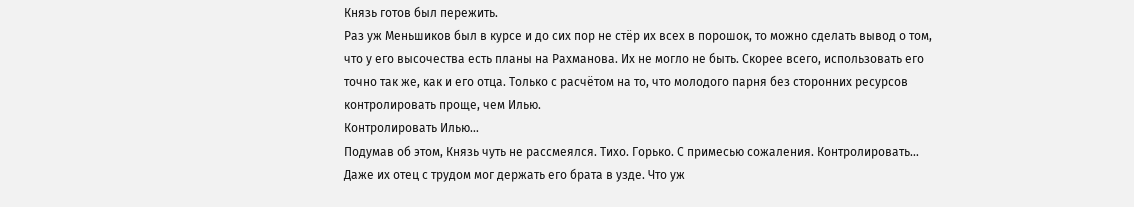Князь готов был пережить.
Раз уж Меньшиков был в курсе и до сих пор не стёр их всех в порошок, то можно сделать вывод о том, что у его высочества есть планы на Рахманова. Их не могло не быть. Скорее всего, использовать его точно так же, как и его отца. Только с расчётом на то, что молодого парня без сторонних ресурсов контролировать проще, чем Илью.
Контролировать Илью…
Подумав об этом, Князь чуть не рассмеялся. Тихо. Горько. С примесью сожаления. Контролировать… Даже их отец с трудом мог держать его брата в узде. Что уж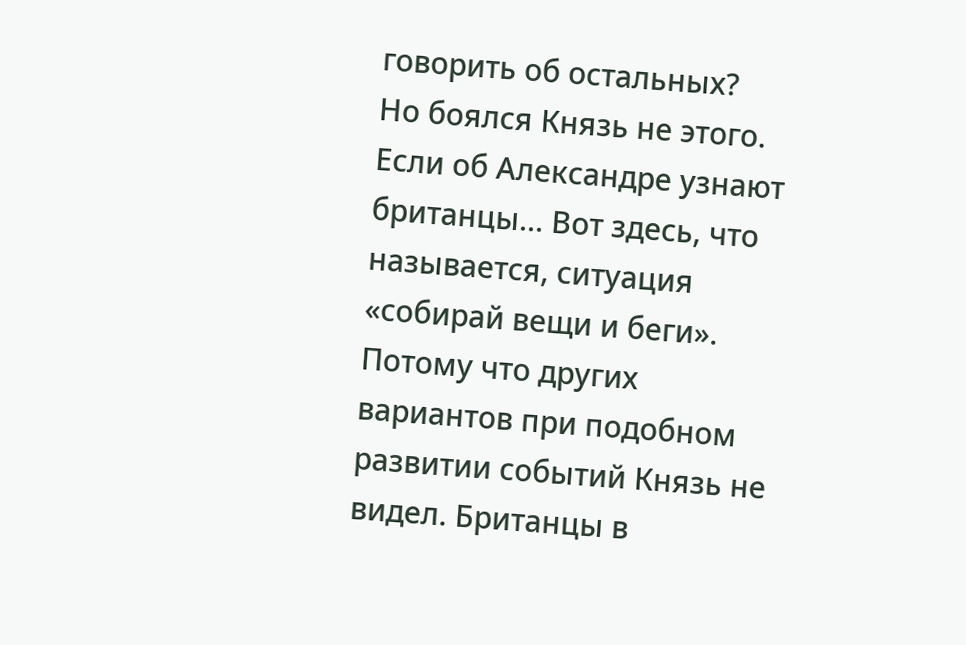говорить об остальных?
Но боялся Князь не этого. Если об Александре узнают британцы… Вот здесь, что называется, ситуация «собирай вещи и беги». Потому что других вариантов при подобном развитии событий Князь не видел. Британцы в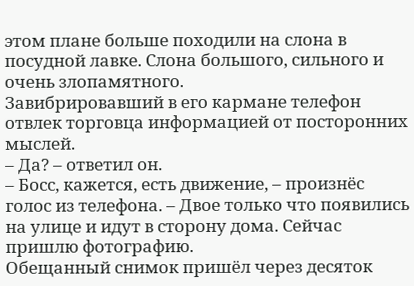этом плане больше походили на слона в посудной лавке. Слона большого, сильного и очень злопамятного.
Завибрировавший в его кармане телефон отвлек торговца информацией от посторонних мыслей.
– Да? – ответил он.
– Босс, кажется, есть движение, – произнёс голос из телефона. – Двое только что появились на улице и идут в сторону дома. Сейчас пришлю фотографию.
Обещанный снимок пришёл через десяток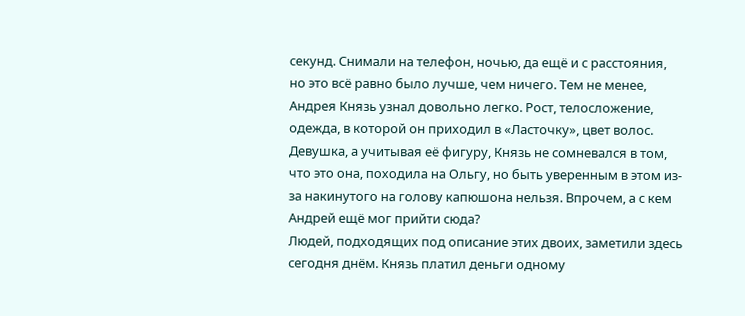секунд. Снимали на телефон, ночью, да ещё и с расстояния, но это всё равно было лучше, чем ничего. Тем не менее, Андрея Князь узнал довольно легко. Рост, телосложение, одежда, в которой он приходил в «Ласточку», цвет волос. Девушка, а учитывая её фигуру, Князь не сомневался в том, что это она, походила на Ольгу, но быть уверенным в этом из-за накинутого на голову капюшона нельзя. Впрочем, а с кем Андрей ещё мог прийти сюда?
Людей, подходящих под описание этих двоих, заметили здесь сегодня днём. Князь платил деньги одному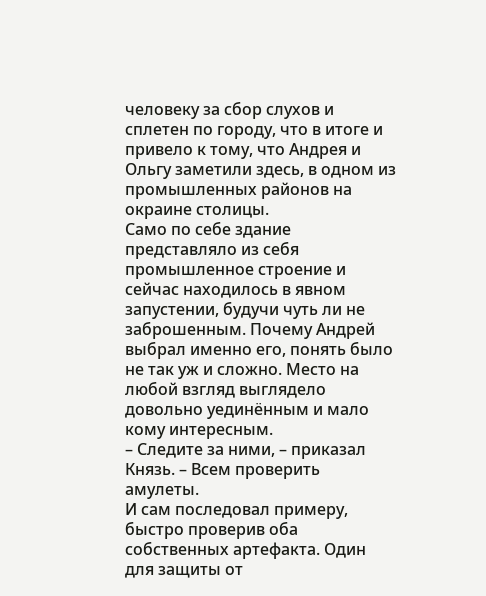человеку за сбор слухов и сплетен по городу, что в итоге и привело к тому, что Андрея и Ольгу заметили здесь, в одном из промышленных районов на окраине столицы.
Само по себе здание представляло из себя промышленное строение и сейчас находилось в явном запустении, будучи чуть ли не заброшенным. Почему Андрей выбрал именно его, понять было не так уж и сложно. Место на любой взгляд выглядело довольно уединённым и мало кому интересным.
– Следите за ними, – приказал Князь. – Всем проверить амулеты.
И сам последовал примеру, быстро проверив оба собственных артефакта. Один для защиты от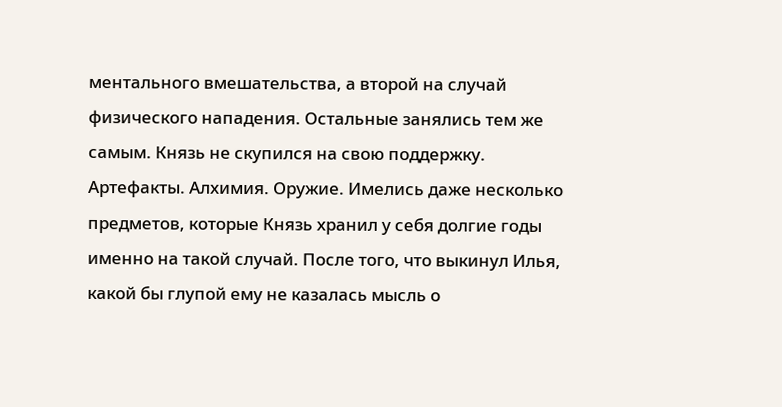ментального вмешательства, а второй на случай физического нападения. Остальные занялись тем же самым. Князь не скупился на свою поддержку. Артефакты. Алхимия. Оружие. Имелись даже несколько предметов, которые Князь хранил у себя долгие годы именно на такой случай. После того, что выкинул Илья, какой бы глупой ему не казалась мысль о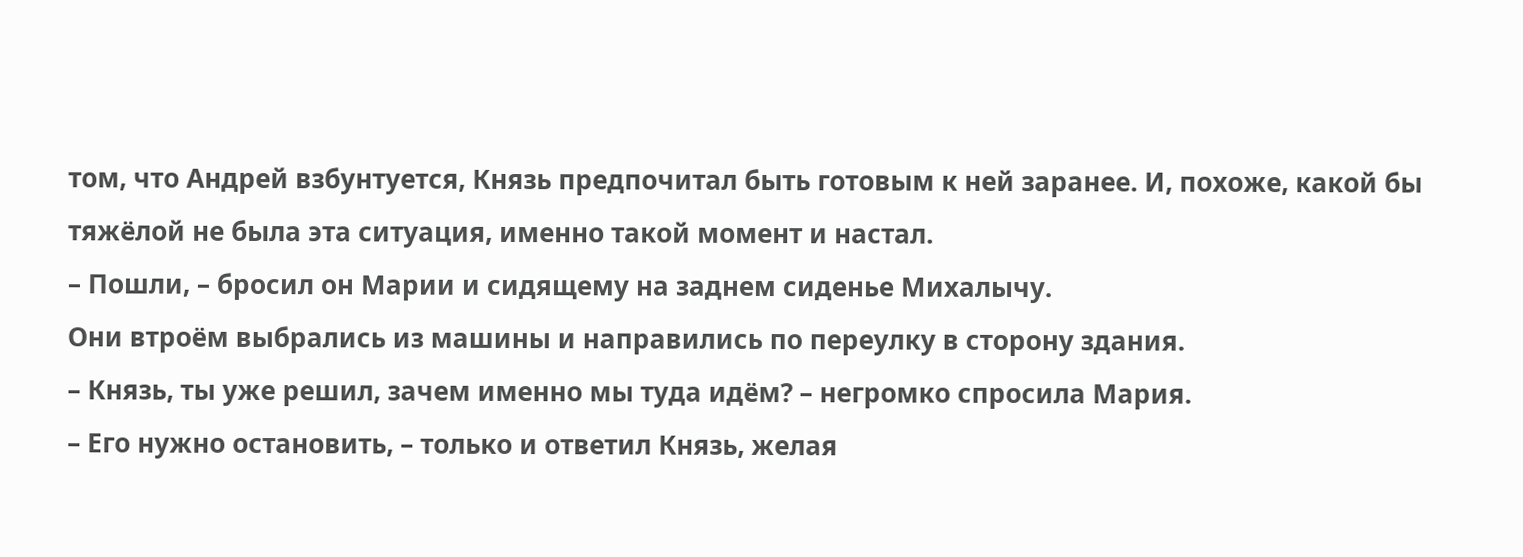том, что Андрей взбунтуется, Князь предпочитал быть готовым к ней заранее. И, похоже, какой бы тяжёлой не была эта ситуация, именно такой момент и настал.
– Пошли, – бросил он Марии и сидящему на заднем сиденье Михалычу.
Они втроём выбрались из машины и направились по переулку в сторону здания.
– Князь, ты уже решил, зачем именно мы туда идём? – негромко спросила Мария.
– Его нужно остановить, – только и ответил Князь, желая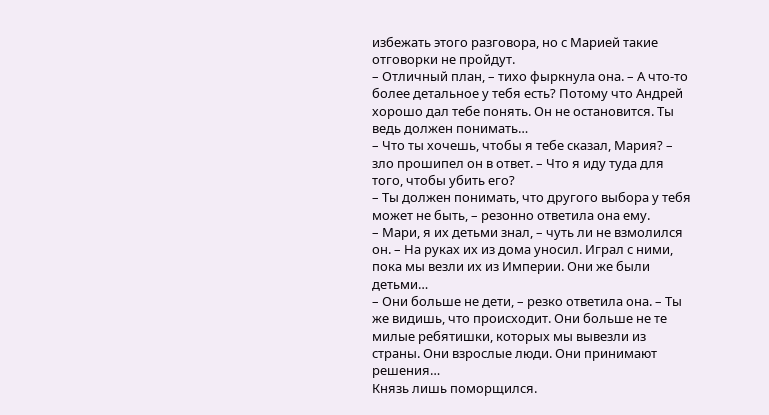избежать этого разговора, но с Марией такие отговорки не пройдут.
– Отличный план, – тихо фыркнула она. – А что-то более детальное у тебя есть? Потому что Андрей хорошо дал тебе понять. Он не остановится. Ты ведь должен понимать…
– Что ты хочешь, чтобы я тебе сказал, Мария? – зло прошипел он в ответ. – Что я иду туда для того, чтобы убить его?
– Ты должен понимать, что другого выбора у тебя может не быть, – резонно ответила она ему.
– Мари, я их детьми знал, – чуть ли не взмолился он. – На руках их из дома уносил. Играл с ними, пока мы везли их из Империи. Они же были детьми…
– Они больше не дети, – резко ответила она. – Ты же видишь, что происходит. Они больше не те милые ребятишки, которых мы вывезли из страны. Они взрослые люди. Они принимают решения…
Князь лишь поморщился.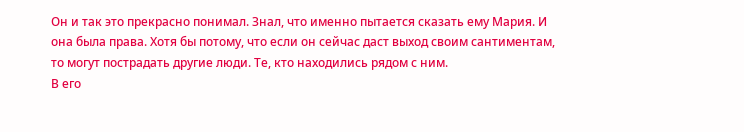Он и так это прекрасно понимал. Знал, что именно пытается сказать ему Мария. И она была права. Хотя бы потому, что если он сейчас даст выход своим сантиментам, то могут пострадать другие люди. Те, кто находились рядом с ним.
В его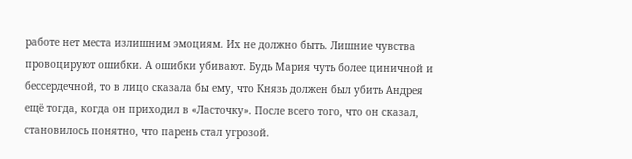работе нет места излишним эмоциям. Их не должно быть. Лишние чувства провоцируют ошибки. А ошибки убивают. Будь Мария чуть более циничной и бессердечной, то в лицо сказала бы ему, что Князь должен был убить Андрея ещё тогда, когда он приходил в «Ласточку». После всего того, что он сказал, становилось понятно, что парень стал угрозой.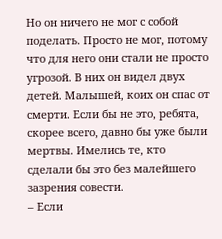Но он ничего не мог с собой поделать. Просто не мог, потому что для него они стали не просто угрозой. В них он видел двух детей. Малышей, коих он спас от смерти. Если бы не это, ребята, скорее всего, давно бы уже были мертвы. Имелись те, кто сделали бы это без малейшего зазрения совести.
– Если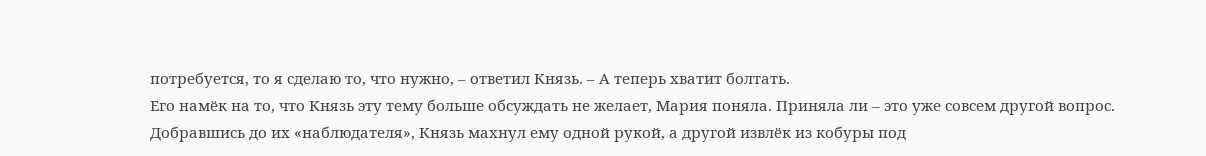потребуется, то я сделаю то, что нужно, – ответил Князь. – А теперь хватит болтать.
Его намёк на то, что Князь эту тему больше обсуждать не желает, Мария поняла. Приняла ли – это уже совсем другой вопрос.
Добравшись до их «наблюдателя», Князь махнул ему одной рукой, а другой извлёк из кобуры под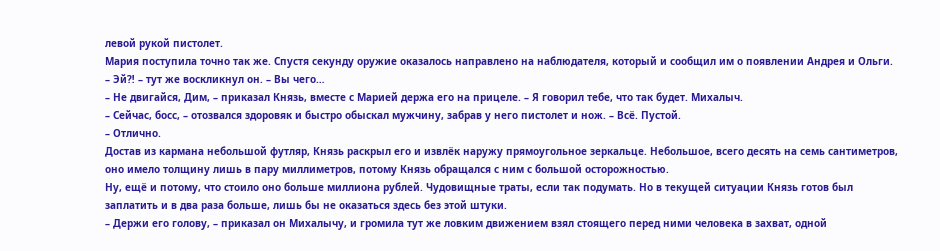левой рукой пистолет.
Мария поступила точно так же. Спустя секунду оружие оказалось направлено на наблюдателя, который и сообщил им о появлении Андрея и Ольги.
– Эй⁈ – тут же воскликнул он. – Вы чего…
– Не двигайся, Дим, – приказал Князь, вместе с Марией держа его на прицеле. – Я говорил тебе, что так будет. Михалыч.
– Сейчас, босс, – отозвался здоровяк и быстро обыскал мужчину, забрав у него пистолет и нож. – Всё. Пустой.
– Отлично.
Достав из кармана небольшой футляр, Князь раскрыл его и извлёк наружу прямоугольное зеркальце. Небольшое, всего десять на семь сантиметров, оно имело толщину лишь в пару миллиметров, потому Князь обращался с ним с большой осторожностью.
Ну, ещё и потому, что стоило оно больше миллиона рублей. Чудовищные траты, если так подумать. Но в текущей ситуации Князь готов был заплатить и в два раза больше, лишь бы не оказаться здесь без этой штуки.
– Держи его голову, – приказал он Михалычу, и громила тут же ловким движением взял стоящего перед ними человека в захват, одной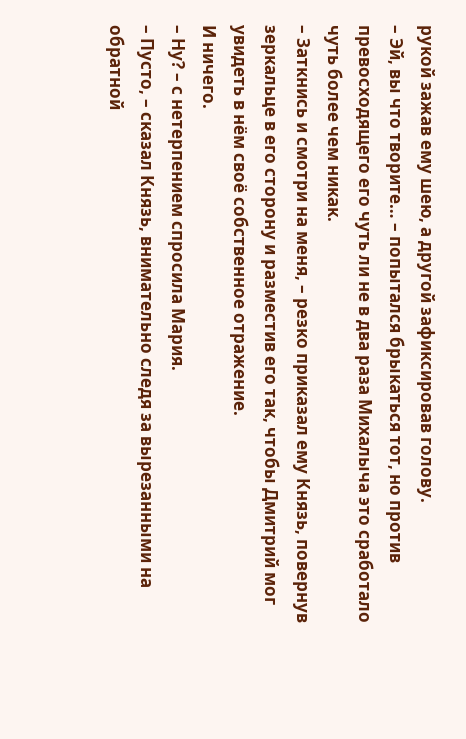рукой зажав ему шею, а другой зафиксировав голову.
– Эй, вы что творите… – попытался брыкаться тот, но против превосходящего его чуть ли не в два раза Михалыча это сработало чуть более чем никак.
– Заткнись и смотри на меня, – резко приказал ему Князь, повернув зеркальце в его сторону и разместив его так, чтобы Дмитрий мог увидеть в нём своё собственное отражение.
И ничего.
– Ну? – с нетерпением спросила Мария.
– Пусто, – сказал Князь, внимательно следя за вырезанными на обратной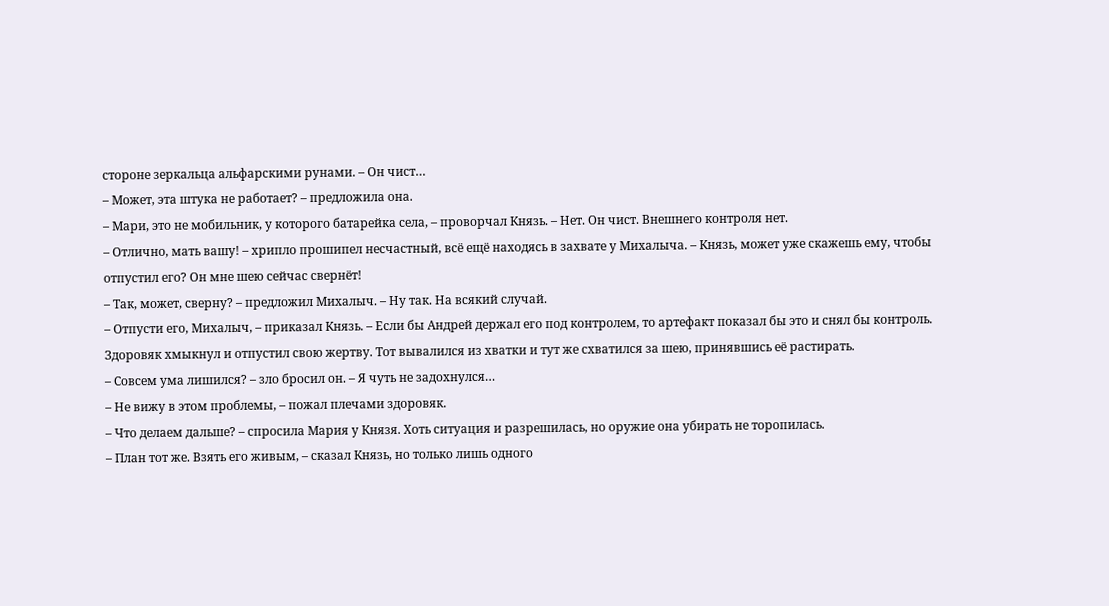стороне зеркальца альфарскими рунами. – Он чист…
– Может, эта штука не работает? – предложила она.
– Мари, это не мобильник, у которого батарейка села, – проворчал Князь. – Нет. Он чист. Внешнего контроля нет.
– Отлично, мать вашу! – хрипло прошипел несчастный, всё ещё находясь в захвате у Михалыча. – Князь, может уже скажешь ему, чтобы отпустил его? Он мне шею сейчас свернёт!
– Так, может, сверну? – предложил Михалыч. – Ну так. На всякий случай.
– Отпусти его, Михалыч, – приказал Князь. – Если бы Андрей держал его под контролем, то артефакт показал бы это и снял бы контроль.
Здоровяк хмыкнул и отпустил свою жертву. Тот вывалился из хватки и тут же схватился за шею, принявшись её растирать.
– Совсем ума лишился? – зло бросил он. – Я чуть не задохнулся…
– Не вижу в этом проблемы, – пожал плечами здоровяк.
– Что делаем дальше? – спросила Мария у Князя. Хоть ситуация и разрешилась, но оружие она убирать не торопилась.
– План тот же. Взять его живым, – сказал Князь, но только лишь одного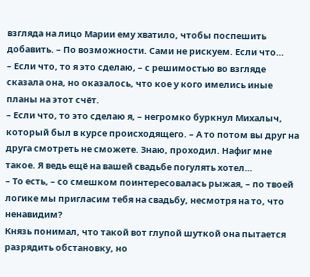взгляда на лицо Марии ему хватило, чтобы поспешить добавить. – По возможности. Сами не рискуем. Если что…
– Если что, то я это сделаю, – с решимостью во взгляде сказала она, но оказалось, что кое у кого имелись иные планы на этот счёт.
– Если что, то это сделаю я, – негромко буркнул Михалыч, который был в курсе происходящего. – А то потом вы друг на друга смотреть не сможете. Знаю, проходил. Нафиг мне такое. Я ведь ещё на вашей свадьбе погулять хотел…
– То есть, – со смешком поинтересовалась рыжая, – по твоей логике мы пригласим тебя на свадьбу, несмотря на то, что ненавидим?
Князь понимал, что такой вот глупой шуткой она пытается разрядить обстановку, но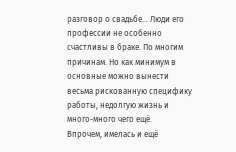разговор о свадьбе… Люди его профессии не особенно счастливы в браке. По многим причинам. Но как минимум в основные можно вынести весьма рискованную специфику работы, недолгую жизнь и много-много чего ещё.
Впрочем, имелась и ещё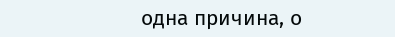одна причина, о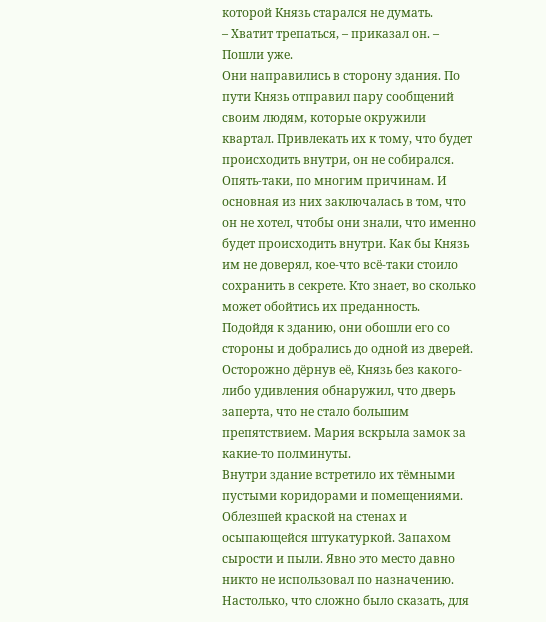которой Князь старался не думать.
– Хватит трепаться, – приказал он. – Пошли уже.
Они направились в сторону здания. По пути Князь отправил пару сообщений своим людям, которые окружили квартал. Привлекать их к тому, что будет происходить внутри, он не собирался. Опять-таки, по многим причинам. И основная из них заключалась в том, что он не хотел, чтобы они знали, что именно будет происходить внутри. Как бы Князь им не доверял, кое-что всё-таки стоило сохранить в секрете. Кто знает, во сколько может обойтись их преданность.
Подойдя к зданию, они обошли его со стороны и добрались до одной из дверей. Осторожно дёрнув её, Князь без какого-либо удивления обнаружил, что дверь заперта, что не стало большим препятствием. Мария вскрыла замок за какие-то полминуты.
Внутри здание встретило их тёмными пустыми коридорами и помещениями. Облезшей краской на стенах и осыпающейся штукатуркой. Запахом сырости и пыли. Явно это место давно никто не использовал по назначению. Настолько, что сложно было сказать, для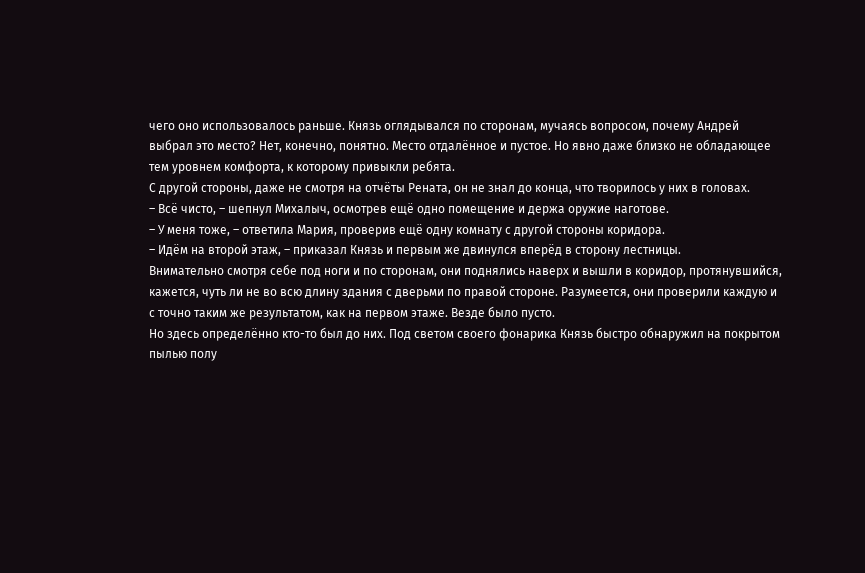чего оно использовалось раньше. Князь оглядывался по сторонам, мучаясь вопросом, почему Андрей выбрал это место? Нет, конечно, понятно. Место отдалённое и пустое. Но явно даже близко не обладающее тем уровнем комфорта, к которому привыкли ребята.
С другой стороны, даже не смотря на отчёты Рената, он не знал до конца, что творилось у них в головах.
– Всё чисто, – шепнул Михалыч, осмотрев ещё одно помещение и держа оружие наготове.
– У меня тоже, – ответила Мария, проверив ещё одну комнату с другой стороны коридора.
– Идём на второй этаж, – приказал Князь и первым же двинулся вперёд в сторону лестницы.
Внимательно смотря себе под ноги и по сторонам, они поднялись наверх и вышли в коридор, протянувшийся, кажется, чуть ли не во всю длину здания с дверьми по правой стороне. Разумеется, они проверили каждую и с точно таким же результатом, как на первом этаже. Везде было пусто.
Но здесь определённо кто-то был до них. Под светом своего фонарика Князь быстро обнаружил на покрытом пылью полу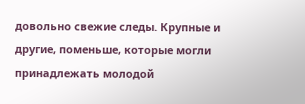довольно свежие следы. Крупные и другие, поменьше, которые могли принадлежать молодой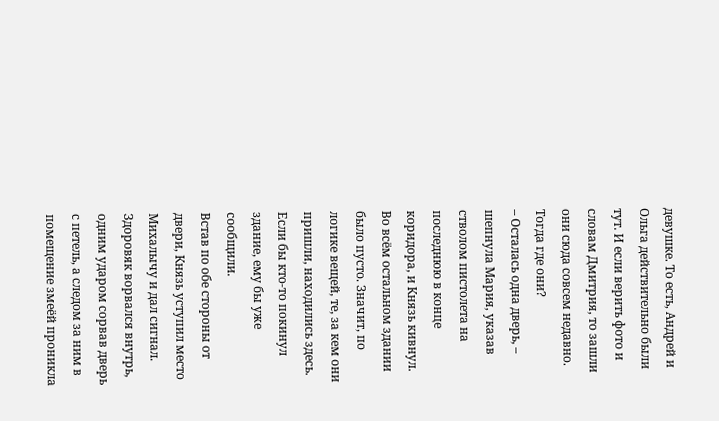девушке. То есть, Андрей и Ольга действительно были тут. И если верить фото и словам Дмитрия, то зашли они сюда совсем недавно. Тогда где они?
– Осталась одна дверь, – шепнула Мария, указав стволом пистолета на последнюю в конце коридора, и Князь кивнул. Во всём остальном здании было пусто. Значит, по логике вещей, те, за кем они пришли, находились здесь. Если бы кто-то покинул здание, ему бы уже сообщили.
Встав по обе стороны от двери, Князь уступил место Михалычу и дал сигнал. Здоровяк ворвался внутрь, одним ударом сорвав дверь с петель, а следом за ним в помещение змеёй проникла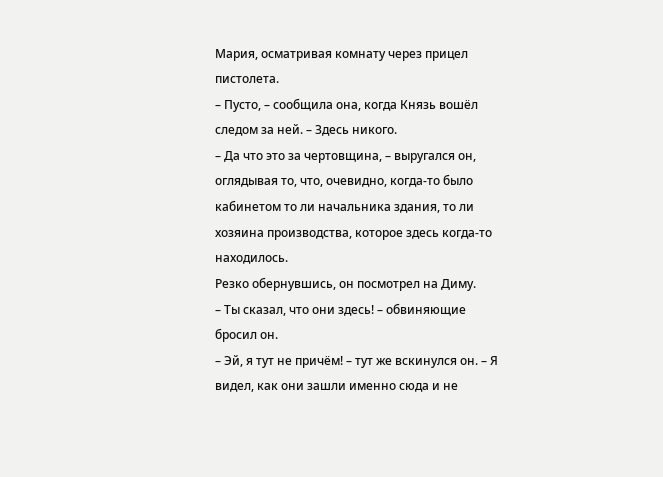Мария, осматривая комнату через прицел пистолета.
– Пусто, – сообщила она, когда Князь вошёл следом за ней. – Здесь никого.
– Да что это за чертовщина, – выругался он, оглядывая то, что, очевидно, когда-то было кабинетом то ли начальника здания, то ли хозяина производства, которое здесь когда-то находилось.
Резко обернувшись, он посмотрел на Диму.
– Ты сказал, что они здесь! – обвиняющие бросил он.
– Эй, я тут не причём! – тут же вскинулся он. – Я видел, как они зашли именно сюда и не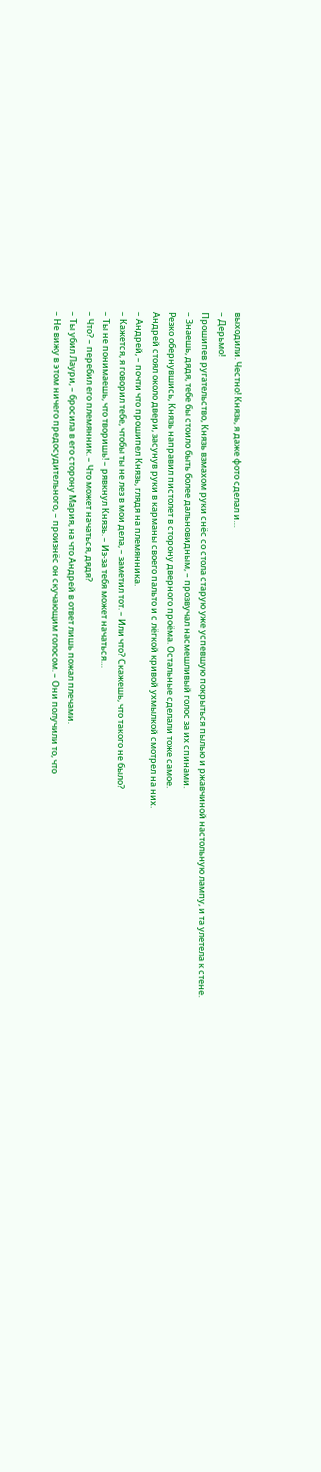выходили. Честно! Князь, я даже фото сделал и…
– Дерьмо!
Прошипев ругательство, Князь взмахом руки снёс со стола старую уже успевшую покрыться пылью и ржавчиной настольную лампу, и та улетела к стене.
– Знаешь, дядя, тебе бы стоило быть более дальновидным, – прозвучал насмешливый голос за их спинами.
Резко обернувшись, Князь направил пистолет в сторону дверного проёма. Остальные сделали тоже самое.
Андрей стоял около двери, засунув руки в карманы своего пальто и с лёгкой кривой ухмылкой смотрел на них.
– Андрей, – почти что прошипел Князь, глядя на племянника.
– Кажется, я говорил тебе, чтобы ты не лез в мои дела, – заметил тот. – Или что? Скажешь, что такого не было?
– Ты не понимаешь, что творишь! – рявкнул Князь. – Из-за тебя может начаться…
– Что? – перебил его племянник. – Что может начаться, дядя?
– Ты убил Лаури, – бросила в его сторону Мария, на что Андрей в ответ лишь пожал плечами.
– Не вижу в этом ничего предосудительного, – произнёс он скучающим голосом. – Они получили то, что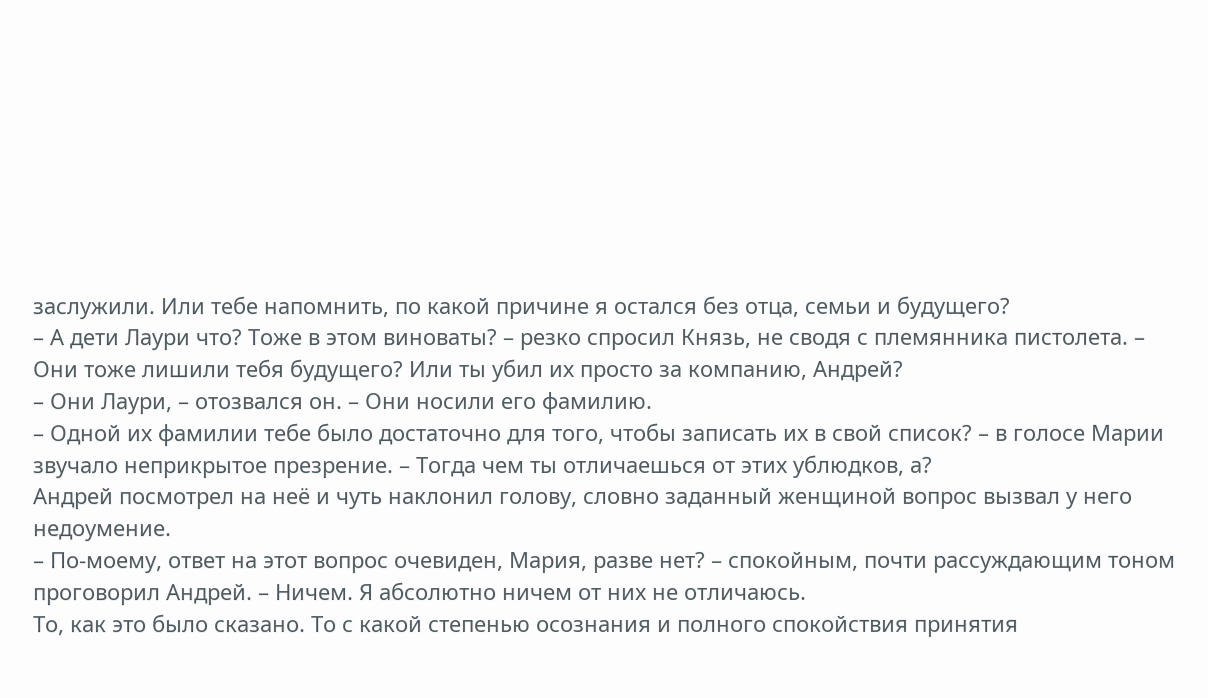заслужили. Или тебе напомнить, по какой причине я остался без отца, семьи и будущего?
– А дети Лаури что? Тоже в этом виноваты? – резко спросил Князь, не сводя с племянника пистолета. – Они тоже лишили тебя будущего? Или ты убил их просто за компанию, Андрей?
– Они Лаури, – отозвался он. – Они носили его фамилию.
– Одной их фамилии тебе было достаточно для того, чтобы записать их в свой список? – в голосе Марии звучало неприкрытое презрение. – Тогда чем ты отличаешься от этих ублюдков, а?
Андрей посмотрел на неё и чуть наклонил голову, словно заданный женщиной вопрос вызвал у него недоумение.
– По-моему, ответ на этот вопрос очевиден, Мария, разве нет? – спокойным, почти рассуждающим тоном проговорил Андрей. – Ничем. Я абсолютно ничем от них не отличаюсь.
То, как это было сказано. То с какой степенью осознания и полного спокойствия принятия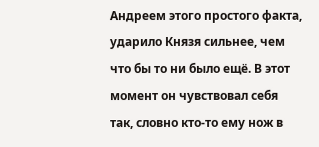Андреем этого простого факта, ударило Князя сильнее, чем что бы то ни было ещё. В этот момент он чувствовал себя так, словно кто-то ему нож в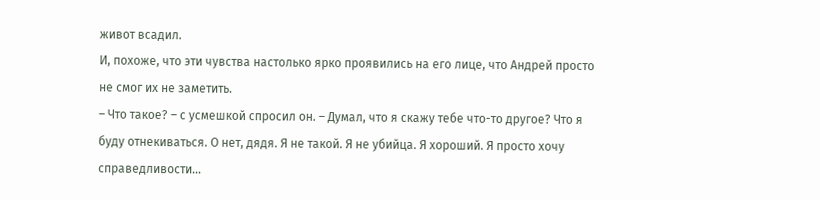живот всадил.
И, похоже, что эти чувства настолько ярко проявились на его лице, что Андрей просто не смог их не заметить.
– Что такое? – с усмешкой спросил он. – Думал, что я скажу тебе что-то другое? Что я буду отнекиваться. О нет, дядя. Я не такой. Я не убийца. Я хороший. Я просто хочу справедливости…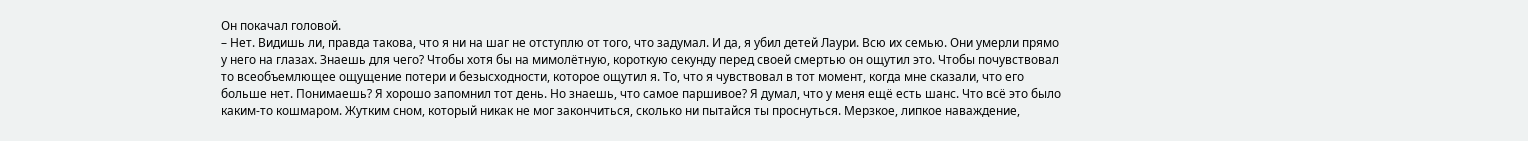Он покачал головой.
– Нет. Видишь ли, правда такова, что я ни на шаг не отступлю от того, что задумал. И да, я убил детей Лаури. Всю их семью. Они умерли прямо у него на глазах. Знаешь для чего? Чтобы хотя бы на мимолётную, короткую секунду перед своей смертью он ощутил это. Чтобы почувствовал то всеобъемлющее ощущение потери и безысходности, которое ощутил я. То, что я чувствовал в тот момент, когда мне сказали, что его больше нет. Понимаешь? Я хорошо запомнил тот день. Но знаешь, что самое паршивое? Я думал, что у меня ещё есть шанс. Что всё это было каким-то кошмаром. Жутким сном, который никак не мог закончиться, сколько ни пытайся ты проснуться. Мерзкое, липкое наваждение,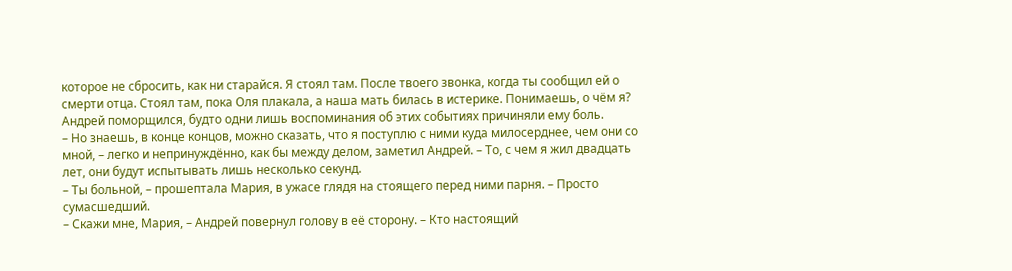которое не сбросить, как ни старайся. Я стоял там. После твоего звонка, когда ты сообщил ей о смерти отца. Стоял там, пока Оля плакала, а наша мать билась в истерике. Понимаешь, о чём я?
Андрей поморщился, будто одни лишь воспоминания об этих событиях причиняли ему боль.
– Но знаешь, в конце концов, можно сказать, что я поступлю с ними куда милосерднее, чем они со мной, – легко и непринуждённо, как бы между делом, заметил Андрей. – То, с чем я жил двадцать лет, они будут испытывать лишь несколько секунд.
– Ты больной, – прошептала Мария, в ужасе глядя на стоящего перед ними парня. – Просто сумасшедший.
– Скажи мне, Мария, – Андрей повернул голову в её сторону. – Кто настоящий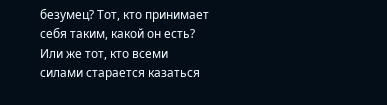безумец? Тот, кто принимает себя таким, какой он есть? Или же тот, кто всеми силами старается казаться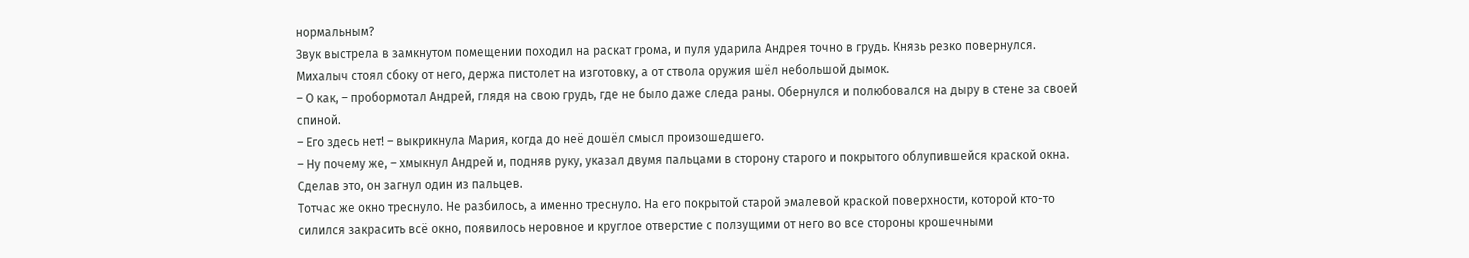нормальным?
Звук выстрела в замкнутом помещении походил на раскат грома, и пуля ударила Андрея точно в грудь. Князь резко повернулся. Михалыч стоял сбоку от него, держа пистолет на изготовку, а от ствола оружия шёл небольшой дымок.
– О как, – пробормотал Андрей, глядя на свою грудь, где не было даже следа раны. Обернулся и полюбовался на дыру в стене за своей спиной.
– Его здесь нет! – выкрикнула Мария, когда до неё дошёл смысл произошедшего.
– Ну почему же, – хмыкнул Андрей и, подняв руку, указал двумя пальцами в сторону старого и покрытого облупившейся краской окна. Сделав это, он загнул один из пальцев.
Тотчас же окно треснуло. Не разбилось, а именно треснуло. На его покрытой старой эмалевой краской поверхности, которой кто-то силился закрасить всё окно, появилось неровное и круглое отверстие с ползущими от него во все стороны крошечными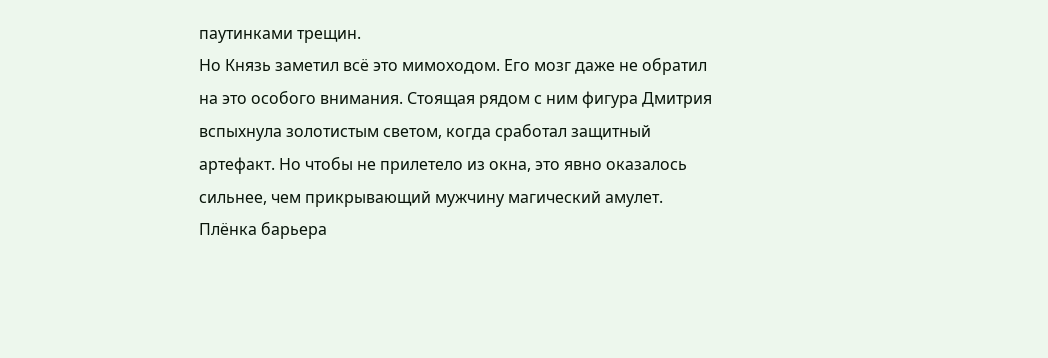паутинками трещин.
Но Князь заметил всё это мимоходом. Его мозг даже не обратил на это особого внимания. Стоящая рядом с ним фигура Дмитрия вспыхнула золотистым светом, когда сработал защитный артефакт. Но чтобы не прилетело из окна, это явно оказалось сильнее, чем прикрывающий мужчину магический амулет. Плёнка барьера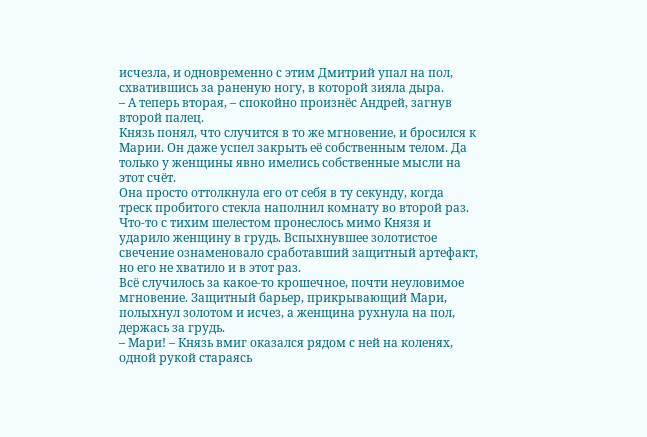исчезла, и одновременно с этим Дмитрий упал на пол, схватившись за раненую ногу, в которой зияла дыра.
– А теперь вторая, – спокойно произнёс Андрей, загнув второй палец.
Князь понял, что случится в то же мгновение, и бросился к Марии. Он даже успел закрыть её собственным телом. Да только у женщины явно имелись собственные мысли на этот счёт.
Она просто оттолкнула его от себя в ту секунду, когда треск пробитого стекла наполнил комнату во второй раз. Что-то с тихим шелестом пронеслось мимо Князя и ударило женщину в грудь. Вспыхнувшее золотистое свечение ознаменовало сработавший защитный артефакт, но его не хватило и в этот раз.
Всё случилось за какое-то крошечное, почти неуловимое мгновение. Защитный барьер, прикрывающий Мари, полыхнул золотом и исчез, а женщина рухнула на пол, держась за грудь.
– Мари! – Князь вмиг оказался рядом с ней на коленях, одной рукой стараясь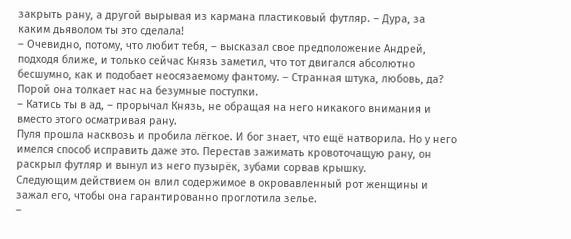закрыть рану, а другой вырывая из кармана пластиковый футляр. – Дура, за каким дьяволом ты это сделала!
– Очевидно, потому, что любит тебя, – высказал свое предположение Андрей, подходя ближе, и только сейчас Князь заметил, что тот двигался абсолютно бесшумно, как и подобает неосязаемому фантому. – Странная штука, любовь, да? Порой она толкает нас на безумные поступки.
– Катись ты в ад, – прорычал Князь, не обращая на него никакого внимания и вместо этого осматривая рану.
Пуля прошла насквозь и пробила лёгкое. И бог знает, что ещё натворила. Но у него имелся способ исправить даже это. Перестав зажимать кровоточащую рану, он раскрыл футляр и вынул из него пузырёк, зубами сорвав крышку.
Следующим действием он влил содержимое в окровавленный рот женщины и зажал его, чтобы она гарантированно проглотила зелье.
–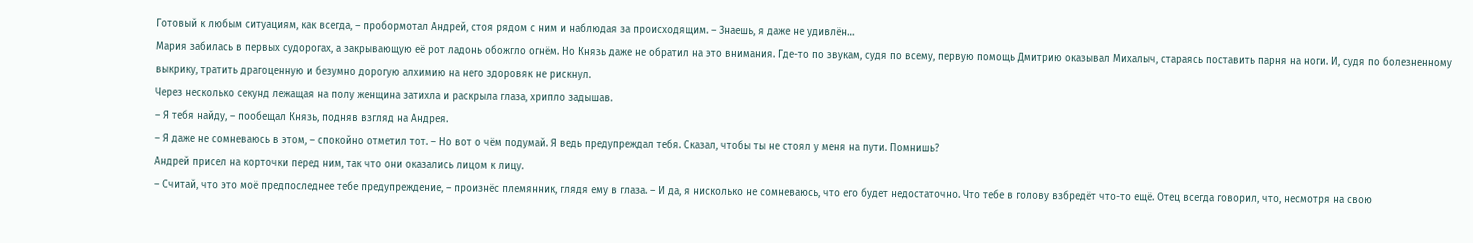Готовый к любым ситуациям, как всегда, – пробормотал Андрей, стоя рядом с ним и наблюдая за происходящим. – Знаешь, я даже не удивлён…
Мария забилась в первых судорогах, а закрывающую её рот ладонь обожгло огнём. Но Князь даже не обратил на это внимания. Где-то по звукам, судя по всему, первую помощь Дмитрию оказывал Михалыч, стараясь поставить парня на ноги. И, судя по болезненному выкрику, тратить драгоценную и безумно дорогую алхимию на него здоровяк не рискнул.
Через несколько секунд лежащая на полу женщина затихла и раскрыла глаза, хрипло задышав.
– Я тебя найду, – пообещал Князь, подняв взгляд на Андрея.
– Я даже не сомневаюсь в этом, – спокойно отметил тот. – Но вот о чём подумай. Я ведь предупреждал тебя. Сказал, чтобы ты не стоял у меня на пути. Помнишь?
Андрей присел на корточки перед ним, так что они оказались лицом к лицу.
– Считай, что это моё предпоследнее тебе предупреждение, – произнёс племянник, глядя ему в глаза. – И да, я нисколько не сомневаюсь, что его будет недостаточно. Что тебе в голову взбредёт что-то ещё. Отец всегда говорил, что, несмотря на свою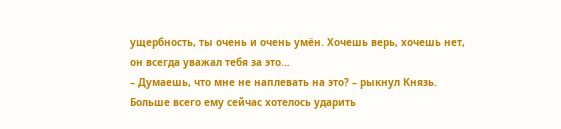ущербность, ты очень и очень умён. Хочешь верь, хочешь нет, он всегда уважал тебя за это…
– Думаешь, что мне не наплевать на это? – рыкнул Князь. Больше всего ему сейчас хотелось ударить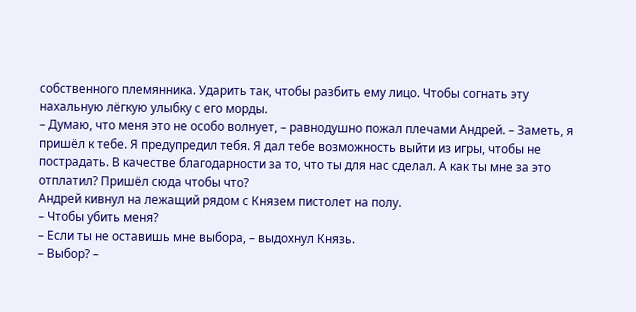собственного племянника. Ударить так, чтобы разбить ему лицо. Чтобы согнать эту нахальную лёгкую улыбку с его морды.
– Думаю, что меня это не особо волнует, – равнодушно пожал плечами Андрей. – Заметь, я пришёл к тебе. Я предупредил тебя. Я дал тебе возможность выйти из игры, чтобы не пострадать. В качестве благодарности за то, что ты для нас сделал. А как ты мне за это отплатил? Пришёл сюда чтобы что?
Андрей кивнул на лежащий рядом с Князем пистолет на полу.
– Чтобы убить меня?
– Если ты не оставишь мне выбора, – выдохнул Князь.
– Выбор? –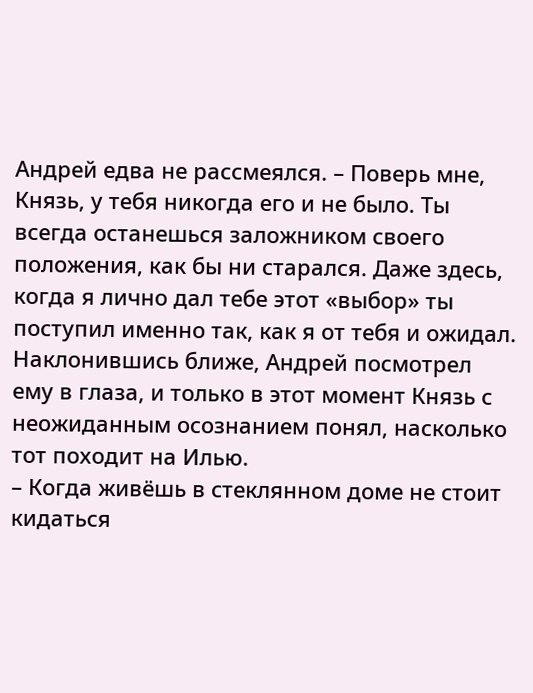Андрей едва не рассмеялся. – Поверь мне, Князь, у тебя никогда его и не было. Ты всегда останешься заложником своего положения, как бы ни старался. Даже здесь, когда я лично дал тебе этот «выбор» ты поступил именно так, как я от тебя и ожидал.
Наклонившись ближе, Андрей посмотрел ему в глаза, и только в этот момент Князь с неожиданным осознанием понял, насколько тот походит на Илью.
– Когда живёшь в стеклянном доме не стоит кидаться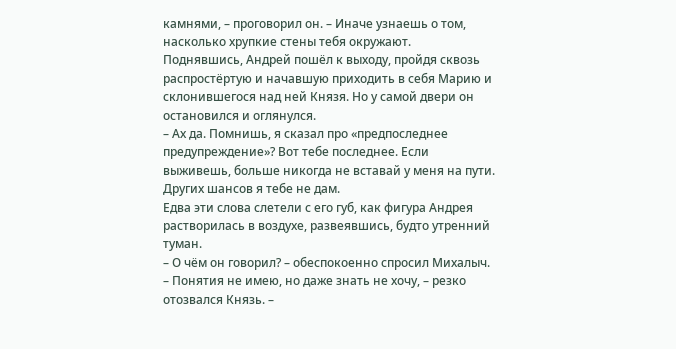камнями, – проговорил он. – Иначе узнаешь о том, насколько хрупкие стены тебя окружают.
Поднявшись, Андрей пошёл к выходу, пройдя сквозь распростёртую и начавшую приходить в себя Марию и склонившегося над ней Князя. Но у самой двери он остановился и оглянулся.
– Ах да. Помнишь, я сказал про «предпоследнее предупреждение»? Вот тебе последнее. Если выживешь, больше никогда не вставай у меня на пути. Других шансов я тебе не дам.
Едва эти слова слетели с его губ, как фигура Андрея растворилась в воздухе, развеявшись, будто утренний туман.
– О чём он говорил? – обеспокоенно спросил Михалыч.
– Понятия не имею, но даже знать не хочу, – резко отозвался Князь. –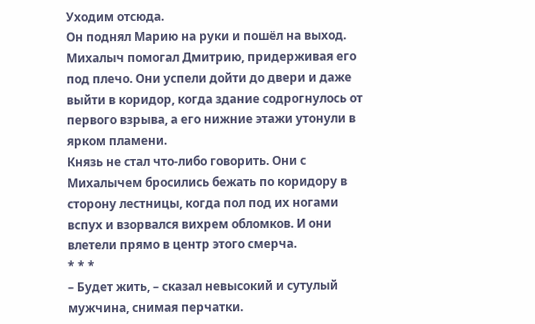Уходим отсюда.
Он поднял Марию на руки и пошёл на выход. Михалыч помогал Дмитрию, придерживая его под плечо. Они успели дойти до двери и даже выйти в коридор, когда здание содрогнулось от первого взрыва, а его нижние этажи утонули в ярком пламени.
Князь не стал что-либо говорить. Они с Михалычем бросились бежать по коридору в сторону лестницы, когда пол под их ногами вспух и взорвался вихрем обломков. И они влетели прямо в центр этого смерча.
* * *
– Будет жить, – сказал невысокий и сутулый мужчина, снимая перчатки.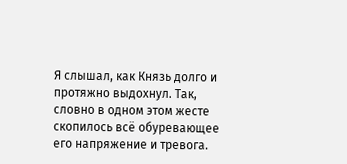Я слышал, как Князь долго и протяжно выдохнул. Так, словно в одном этом жесте скопилось всё обуревающее его напряжение и тревога.